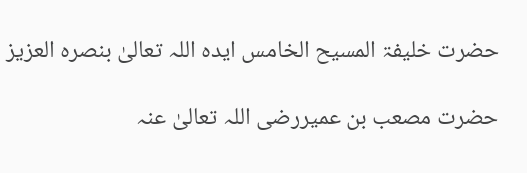حضرت خلیفۃ المسیح الخامس ایدہ اللہ تعالیٰ بنصرہ العزیز

حضرت مصعب بن عمیررضی اللہ تعالیٰ عنہ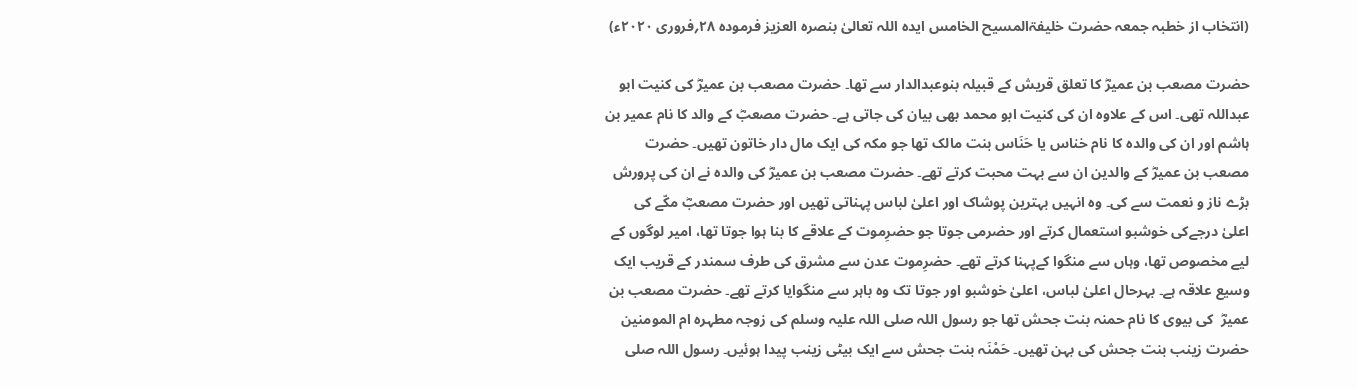(انتخاب از خطبہ جمعہ حضرت خلیفۃالمسیح الخامس ایدہ اللہ تعالیٰ بنصرہ العزیز فرمودہ ۲۸؍فروری ۲۰۲۰ء)

حضرت مصعب بن عمیرؓ کا تعلق قریش کے قبیلہ بنوعبدالدار سے تھا۔ حضرت مصعب بن عمیرؓ کی کنیت ابو عبداللہ تھی۔ اس کے علاوہ ان کی کنیت ابو محمد بھی بیان کی جاتی ہے۔ حضرت مصعبؓ کے والد کا نام عمیر بن ہاشم اور ان کی والدہ کا نام خناس یا حَنَاس بنت مالک تھا جو مکہ کی ایک مال دار خاتون تھیں۔ حضرت مصعب بن عمیرؓ کے والدین ان سے بہت محبت کرتے تھے۔ حضرت مصعب بن عمیرؓ کی والدہ نے ان کی پرورش بڑے ناز و نعمت سے کی۔ وہ انہیں بہترین پوشاک اور اعلیٰ لباس پہناتی تھیں اور حضرت مصعبؓ مکّے کی اعلیٰ درجےکی خوشبو استعمال کرتے اور حضرمی جوتا جو حضرِموت کے علاقے کا بنا ہوا جوتا تھا، امیر لوگوں کے لیے مخصوص تھا، وہاں سے منگوا کےپہنا کرتے تھے۔ حضرِموت عدن سے مشرق کی طرف سمندر کے قریب ایک وسیع علاقہ ہے۔ بہرحال اعلیٰ لباس، اعلیٰ خوشبو اور جوتا تک وہ باہر سے منگوایا کرتے تھے۔ حضرت مصعب بن عمیرؓ  کی بیوی کا نام حمنہ بنت جحش تھا جو رسول اللہ صلی اللہ علیہ وسلم کی زوجہ مطہرہ ام المومنین حضرت زینب بنت جحش کی بہن تھیں۔ حَمْنَہ بنت جحش سے ایک بیٹی زینب پیدا ہوئیں۔ رسول اللہ صلی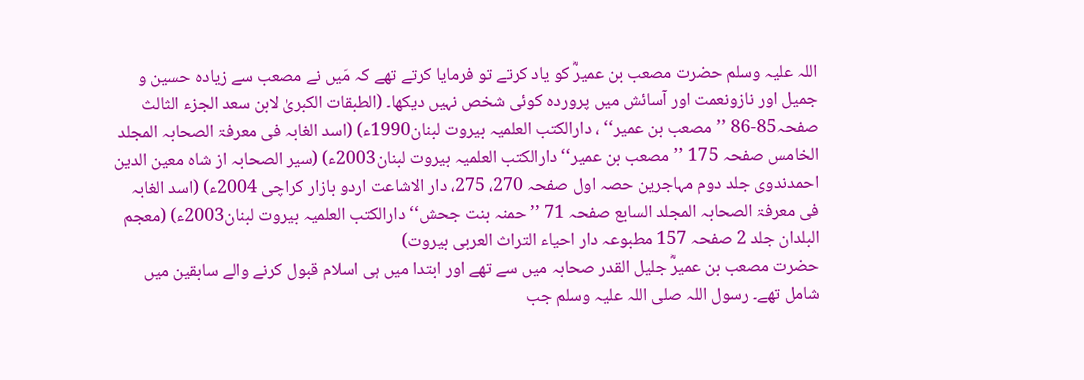اللہ علیہ وسلم حضرت مصعب بن عمیرؓ کو یاد کرتے تو فرمایا کرتے تھے کہ مَیں نے مصعب سے زیادہ حسین و جمیل اور نازونعمت اور آسائش میں پروردہ کوئی شخص نہیں دیکھا۔ (الطبقات الکبریٰ لابن سعد الجزء الثالث صفحہ85-86 ’’مصعب بن عمیر‘‘ ، دارالکتب العلمیہ بیروت لبنان1990ء) (اسد الغابہ فی معرفۃ الصحابہ المجلد الخامس صفحہ 175 ’’مصعب بن عمیر‘‘ دارالکتب العلمیہ بیروت لبنان2003ء) (سیر الصحابہ از شاہ معین الدین احمدندوی جلد دوم مہاجرین حصہ اول صفحہ 270، 275، دار الاشاعت اردو بازار کراچی 2004ء) (اسد الغابہ فی معرفۃ الصحابہ المجلد السابع صفحہ 71 ’’حمنہ بنت جحش‘‘ دارالکتب العلمیہ بیروت لبنان2003ء) (معجم البلدان جلد 2 صفحہ 157 مطبوعہ دار احیاء التراث العربی بیروت)
حضرت مصعب بن عمیرؓ جلیل القدر صحابہ میں سے تھے اور ابتدا میں ہی اسلام قبول کرنے والے سابقین میں شامل تھے۔ رسول اللہ صلی اللہ علیہ وسلم جب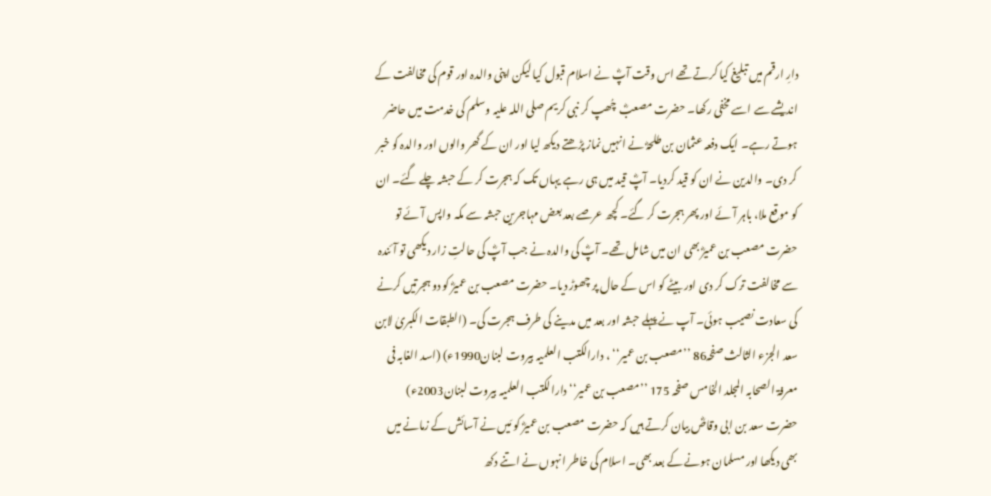دارِ ارقم میں تبلیغ کیا کرتے تھے اس وقت آپؓ نے اسلام قبول کیا لیکن اپنی والدہ اور قوم کی مخالفت کے اندیشے سے اسے مخفی رکھا۔ حضرت مصعبؓ  چُھپ کر نبی کریم صلی اللہ علیہ وسلم کی خدمت میں حاضر ہوتے رہے۔ ایک دفعہ عثمان بن طلحہؓ نے انہیں نماز پڑھتے دیکھ لیا اور ان کے گھر والوں اور والدہ کو خبر کر دی۔ والدین نے ان کو قید کردیا۔ آپؓ قید میں ہی رہے یہاں تک کہ ہجرت کر کے حبشہ چلے گئے۔ ان کو موقع ملا، باہر آئے اور پھر ہجرت کر گئے۔ کچھ عرصے بعد بعض مہاجرین حبشہ سے مکہ واپس آئے تو حضرت مصعب بن عمیرؓ بھی ان میں شامل تھے۔ آپؓ کی والدہ نے جب آپؓ کی حالتِ زار دیکھی تو آئندہ سے مخالفت ترک کر دی اور بیٹے کو اس کے حال پر چھوڑ دیا۔ حضرت مصعب بن عمیرؓ کو دو ہجرتیں کرنے کی سعادت نصیب ہوئی۔ آپ نے پہلے حبشہ اور بعد میں مدینے کی طرف ہجرت کی۔ (الطبقات الکبریٰ لابن سعد الجزء الثالث صفحہ86 ’’مصعب بن عمیر‘‘ ، دارالکتب العلمیہ بیروت لبنان1990ء) (اسد الغابہ فی معرفۃ الصحابہ المجلد الخامس صفحہ 175 ’’مصعب بن عمیر‘‘ دارالکتب العلمیہ بیروت لبنان2003ء)
حضرت سعد بن ابی وقاصؓ بیان کرتے ہیں کہ حضرت مصعب بن عمیرؓ کو مَیں نے آسائش کے زمانے میں بھی دیکھا اور مسلمان ہونے کے بعد بھی۔ اسلام کی خاطر انہوں نے اتنے دکھ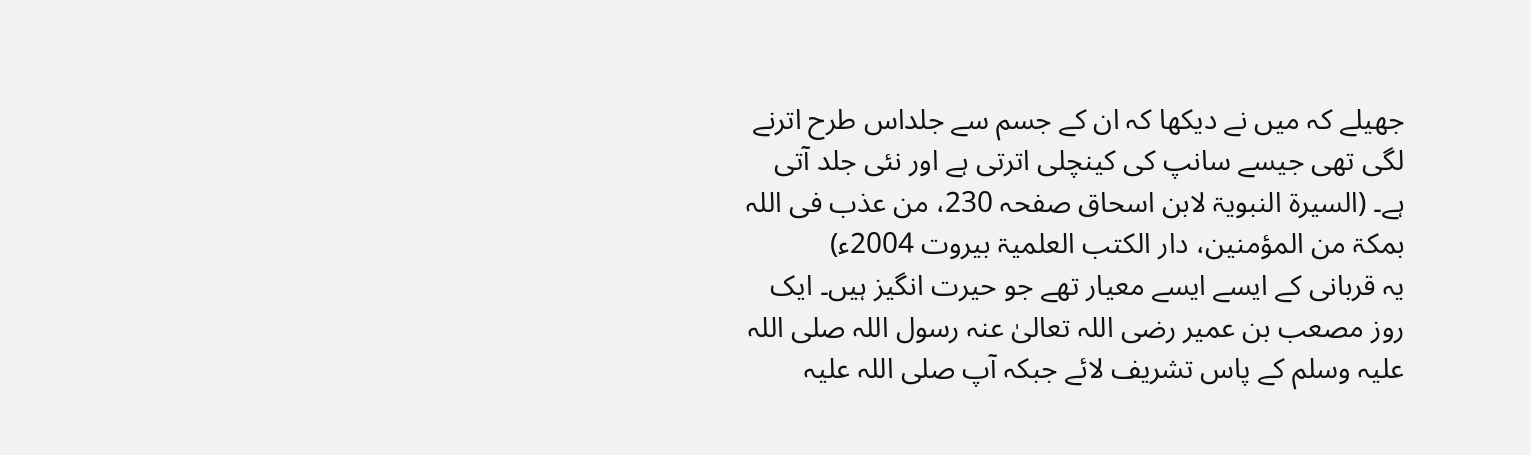جھیلے کہ میں نے دیکھا کہ ان کے جسم سے جلداس طرح اترنے لگی تھی جیسے سانپ کی کینچلی اترتی ہے اور نئی جلد آتی ہے۔ (السیرۃ النبویۃ لابن اسحاق صفحہ 230، من عذب فی اللہ بمکۃ من المؤمنین، دار الکتب العلمیۃ بیروت 2004ء)
یہ قربانی کے ایسے ایسے معیار تھے جو حیرت انگیز ہیں۔ ایک روز مصعب بن عمیر رضی اللہ تعالیٰ عنہ رسول اللہ صلی اللہ علیہ وسلم کے پاس تشریف لائے جبکہ آپ صلی اللہ علیہ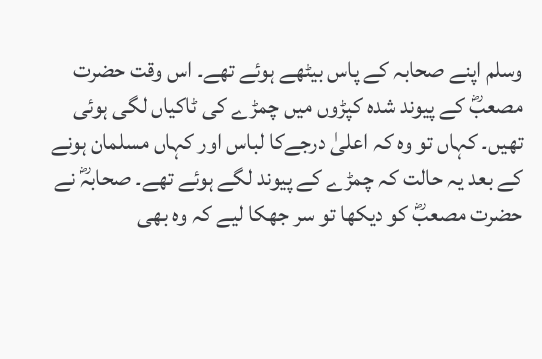وسلم اپنے صحابہ کے پاس بیٹھے ہوئے تھے۔ اس وقت حضرت مصعبؓ کے پیوند شدہ کپڑوں میں چمڑے کی ٹاکیاں لگی ہوئی تھیں۔ کہاں تو وہ کہ اعلیٰ درجےکا لباس اور کہاں مسلمان ہونے کے بعد یہ حالت کہ چمڑے کے پیوند لگے ہوئے تھے۔ صحابہؓ نے حضرت مصعبؓ کو دیکھا تو سر جھکا لیے کہ وہ بھی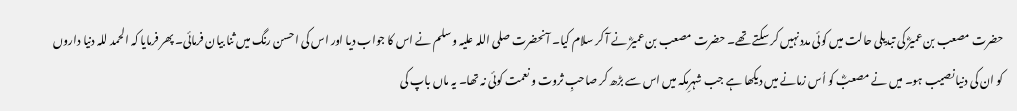حضرت مصعب بن عمیرؓ کی تبدیلی حالت میں کوئی مددنہیں کر سکتے تھے۔ حضرت مصعب بن عمیرؓ نے آ کر سلام کیا۔ آنحضرت صلی اللہ علیہ وسلم نے اس کا جواب دیا اور اس کی احسن رنگ میں ثنا بیان فرمائی۔ پھر فرمایا کہ الحمد للہ دنیا داروں کو ان کی دنیا نصیب ہو۔ میں نے مصعبؓ کو اُس زمانے میں دیکھا ہے جب شہرِمکہ میں اس سے بڑھ کر صاحبِ ثروت و نعمت کوئی نہ تھا۔ یہ ماں باپ کی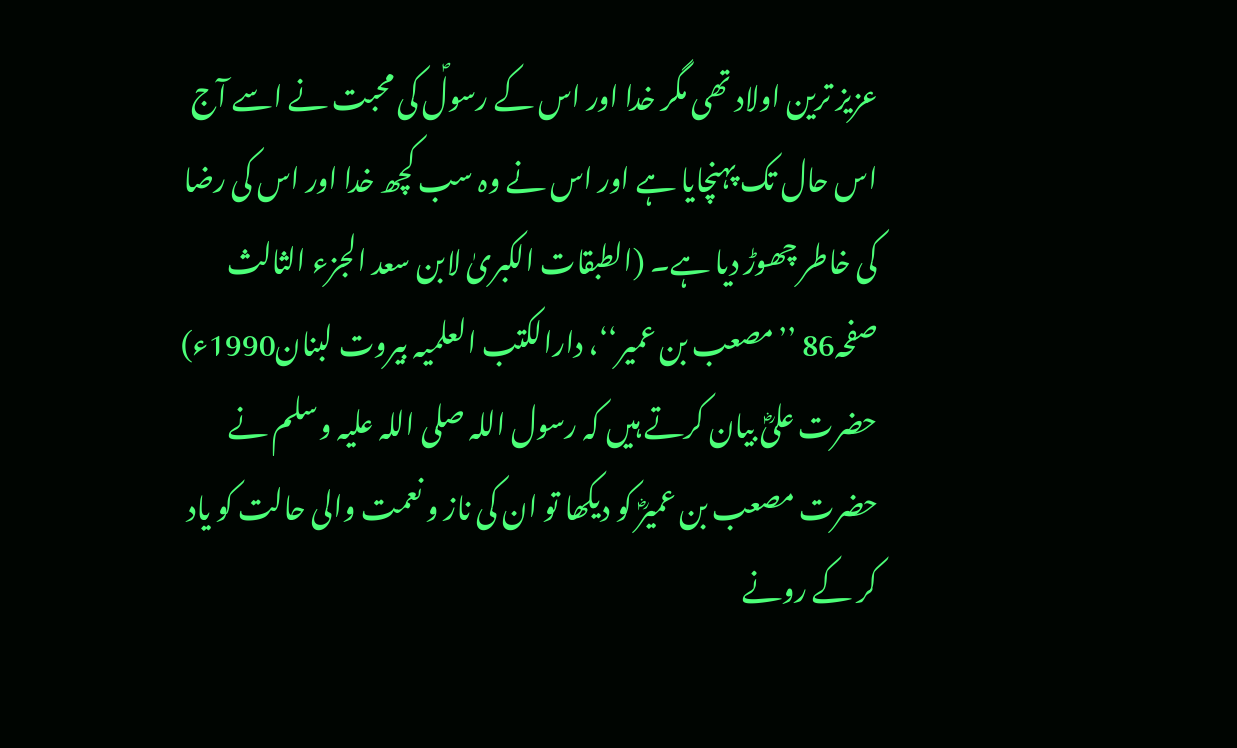عزیز ترین اولاد تھی مگر خدا اور اس کے رسولؐ کی محبت نے اسے آج اس حال تک پہنچایا ہے اور اس نے وہ سب کچھ خدا اور اس کی رضا کی خاطر چھوڑ دیا ہے۔ (الطبقات الکبریٰ لابن سعد الجزء الثالث صفحہ86 ’’مصعب بن عمیر‘‘، دارالکتب العلمیہ بیروت لبنان1990ء)
حضرت علیؓ بیان کرتے ہیں کہ رسول اللہ صلی اللہ علیہ وسلم نے حضرت مصعب بن عمیرؓ کو دیکھا تو ان کی ناز و نعمت والی حالت کو یاد کر کے رونے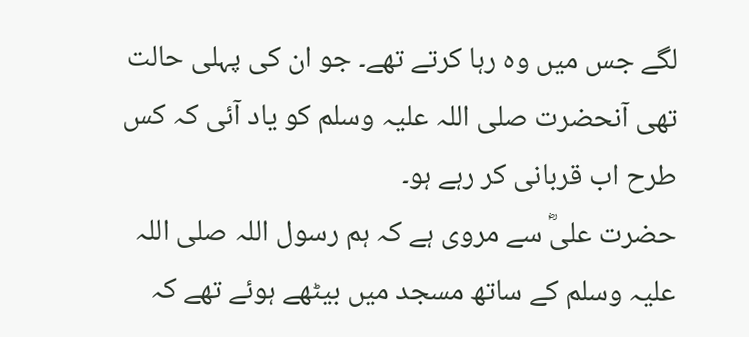لگے جس میں وہ رہا کرتے تھے۔ جو ان کی پہلی حالت تھی آنحضرت صلی اللہ علیہ وسلم کو یاد آئی کہ کس طرح اب قربانی کر رہے ہو۔
حضرت علیؓ سے مروی ہے کہ ہم رسول اللہ صلی اللہ علیہ وسلم کے ساتھ مسجد میں بیٹھے ہوئے تھے کہ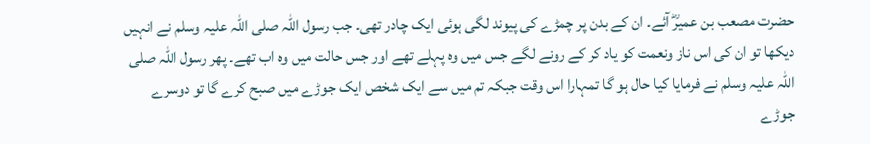حضرت مصعب بن عمیرؓ آئے۔ ان کے بدن پر چمڑے کی پیوند لگی ہوئی ایک چادر تھی۔ جب رسول اللہ صلی اللہ علیہ وسلم نے انہیں دیکھا تو ان کی اس ناز ونعمت کو یاد کر کے رونے لگے جس میں وہ پہلے تھے اور جس حالت میں وہ اب تھے۔ پھر رسول اللہ صلی اللہ علیہ وسلم نے فرمایا کیا حال ہو گا تمہارا اس وقت جبکہ تم میں سے ایک شخص ایک جوڑے میں صبح کرے گا تو دوسرے جوڑے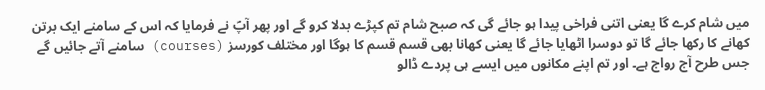میں شام کرے گا یعنی اتنی فراخی پیدا ہو جائے گی کہ صبح شام تم کپڑے بدلا کرو گے اور پھر آپؐ نے فرمایا کہ اس کے سامنے ایک برتن کھانے کا رکھا جائے گا تو دوسرا اٹھایا جائے گا یعنی کھانا بھی قسم قسم کا ہوگا اور مختلف کورسز (courses) سامنے آتے جائیں گے جس طرح آج رواج ہے۔ اور تم اپنے مکانوں میں ایسے ہی پردے ڈالو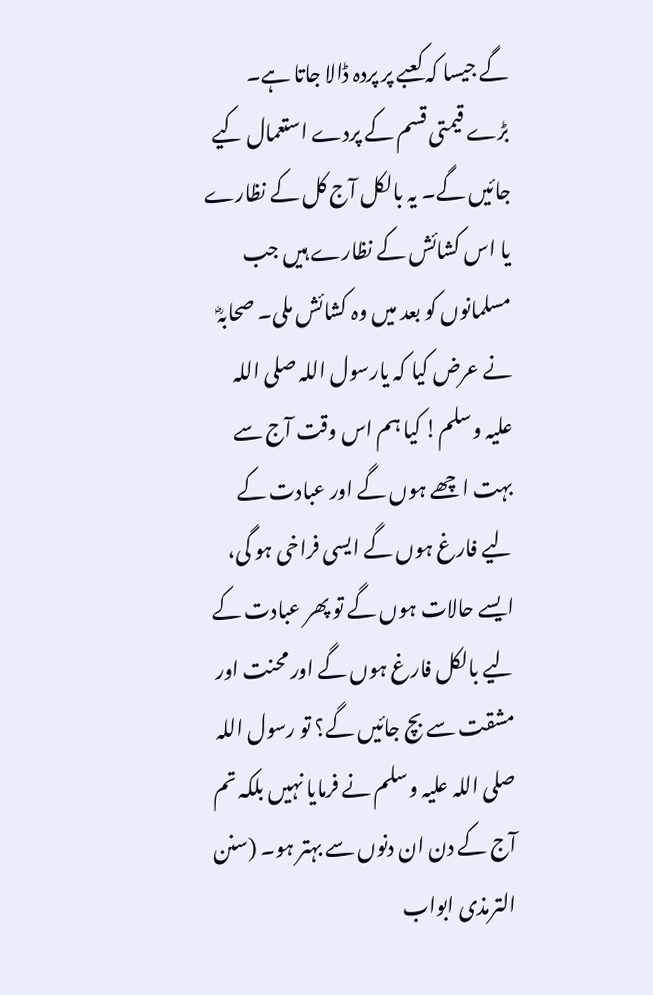گے جیسا کہ کعبے پر پردہ ڈالا جاتا ہے۔ بڑے قیمتی قسم کے پردے استعمال کیے جائیں گے۔ یہ بالکل آج کل کے نظارے یا اس کشائش کے نظارے ہیں جب مسلمانوں کو بعد میں وہ کشائش ملی۔ صحابہؓ نے عرض کیا کہ یارسول اللہ صلی اللہ علیہ وسلم! کیا ہم اس وقت آج سے بہت اچھے ہوں گے اور عبادت کے لیے فارغ ہوں گے ایسی فراخی ہو گی، ایسے حالات ہوں گے تو پھر عبادت کے لیے بالکل فارغ ہوں گے اور محنت اور مشقت سے بچ جائیں گے؟ تو رسول اللہ صلی اللہ علیہ وسلم نے فرمایا نہیں بلکہ تم آج کے دن ان دنوں سے بہتر ہو۔ (سنن الترمذی ابواب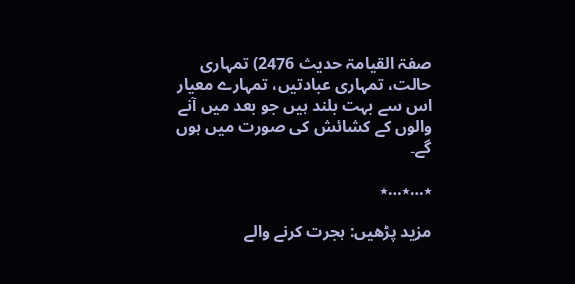صفۃ القیامۃ حدیث 2476) تمہاری حالت، تمہاری عبادتیں، تمہارے معیار اس سے بہت بلند ہیں جو بعد میں آنے والوں کے کشائش کی صورت میں ہوں گے۔

٭…٭…٭

مزید پڑھیں: ہجرت کرنے والے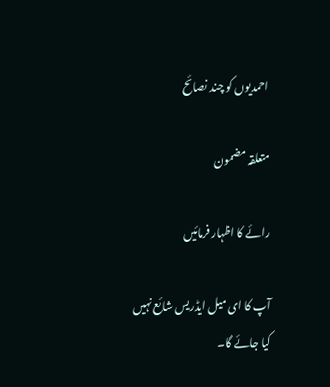احمدیوں کو چند نصائح

متعلقہ مضمون

رائے کا اظہار فرمائیں

آپ کا ای میل ایڈریس شائع نہیں کیا جائے گا۔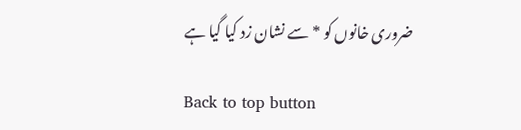ضروری خانوں کو * سے نشان زد کیا گیا ہے

Back to top button